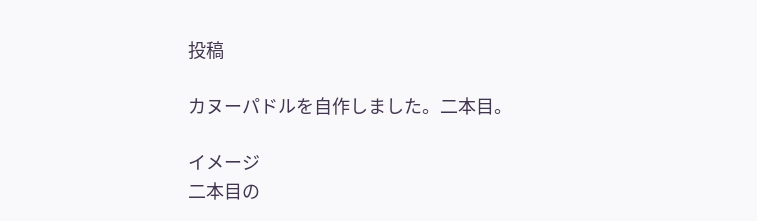投稿

カヌーパドルを自作しました。二本目。

イメージ
二本目の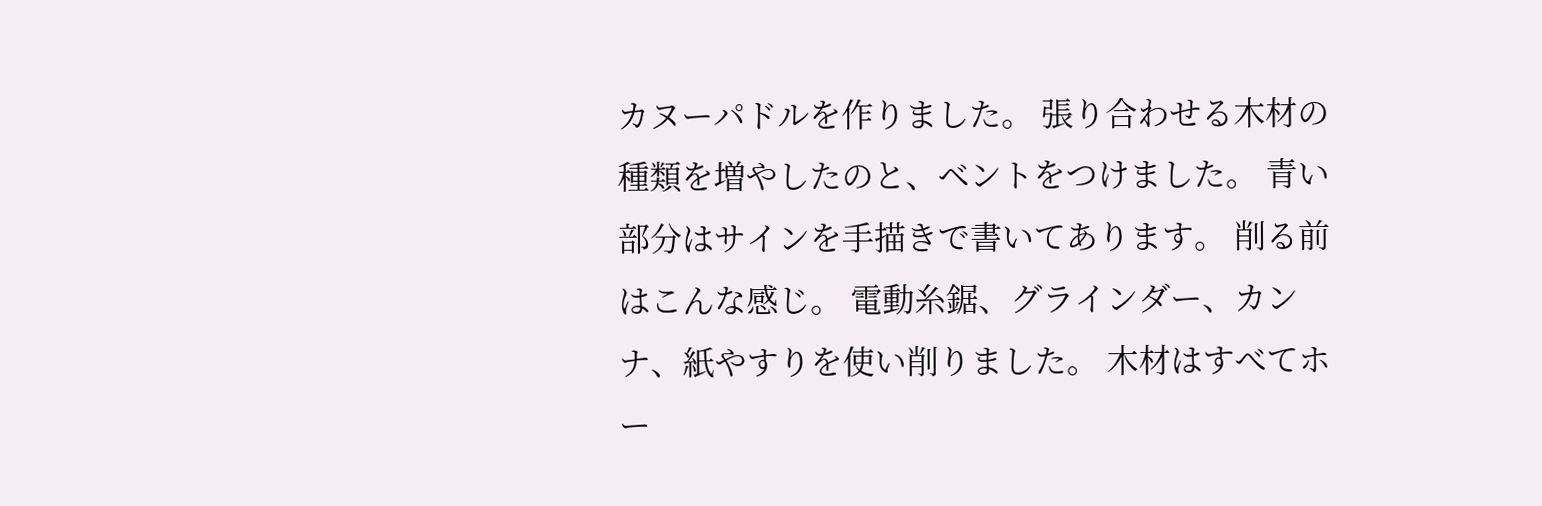カヌーパドルを作りました。 張り合わせる木材の種類を増やしたのと、ベントをつけました。 青い部分はサインを手描きで書いてあります。 削る前はこんな感じ。 電動糸鋸、グラインダー、カンナ、紙やすりを使い削りました。 木材はすべてホー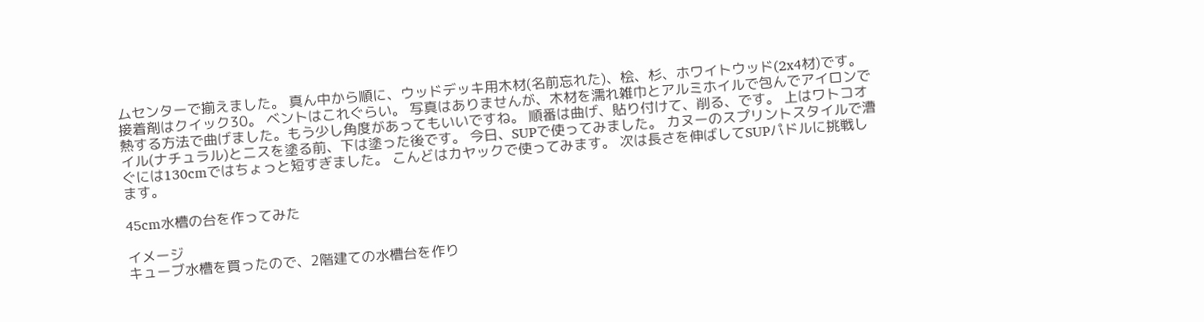ムセンターで揃えました。 真ん中から順に、ウッドデッキ用木材(名前忘れた)、桧、杉、ホワイトウッド(2x4材)です。 接着剤はクイック30。 ベントはこれぐらい。 写真はありませんが、木材を濡れ雑巾とアルミホイルで包んでアイロンで熱する方法で曲げました。もう少し角度があってもいいですね。 順番は曲げ、貼り付けて、削る、です。 上はワトコオイル(ナチュラル)とニスを塗る前、下は塗った後です。 今日、SUPで使ってみました。 カヌーのスプリントスタイルで漕ぐには130cmではちょっと短すぎました。 こんどはカヤックで使ってみます。 次は長さを伸ばしてSUPパドルに挑戦します。

45cm水槽の台を作ってみた

イメージ
キューブ水槽を買ったので、2階建ての水槽台を作り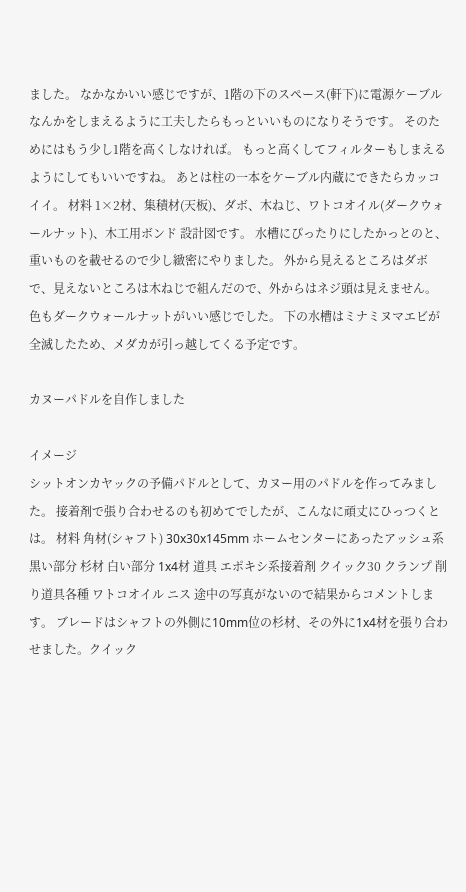ました。 なかなかいい感じですが、1階の下のスペース(軒下)に電源ケーブルなんかをしまえるように工夫したらもっといいものになりそうです。 そのためにはもう少し1階を高くしなければ。 もっと高くしてフィルターもしまえるようにしてもいいですね。 あとは柱の一本をケーブル内蔵にできたらカッコイイ。 材料 1×2材、集積材(天板)、ダボ、木ねじ、ワトコオイル(ダークウォールナット)、木工用ボンド 設計図です。 水槽にぴったりにしたかっとのと、重いものを載せるので少し緻密にやりました。 外から見えるところはダボで、見えないところは木ねじで組んだので、外からはネジ頭は見えません。 色もダークウォールナットがいい感じでした。 下の水槽はミナミヌマエビが全滅したため、メダカが引っ越してくる予定です。

カヌーパドルを自作しました

イメージ
シットオンカヤックの予備パドルとして、カヌー用のパドルを作ってみました。 接着剤で張り合わせるのも初めてでしたが、こんなに頑丈にひっつくとは。 材料 角材(シャフト) 30x30x145mm ホームセンターにあったアッシュ系  黒い部分 杉材 白い部分 1x4材 道具 エポキシ系接着剤 クイック30 クランプ 削り道具各種 ワトコオイル ニス 途中の写真がないので結果からコメントします。 ブレードはシャフトの外側に10mm位の杉材、その外に1x4材を張り合わせました。クイック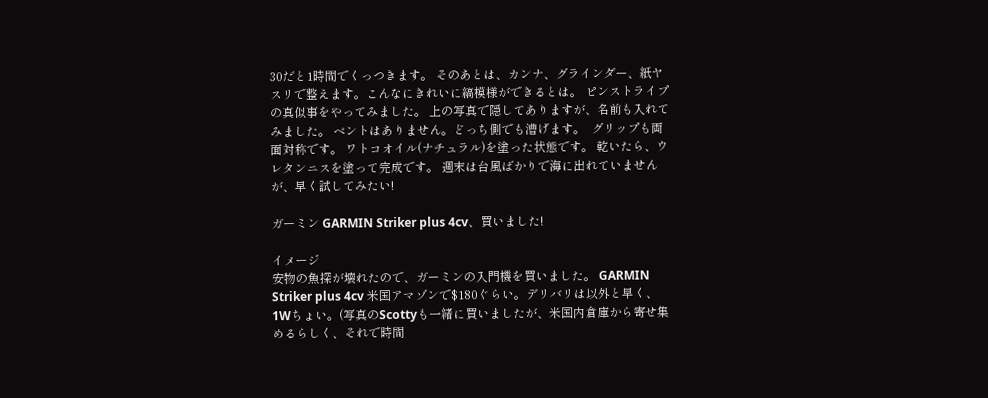30だと1時間でくっつきます。 そのあとは、カンナ、グラインダー、紙ヤスリで整えます。こんなにきれいに縞模様ができるとは。 ピンストライプの真似事をやってみました。 上の写真で隠してありますが、名前も入れてみました。 ベントはありません。どっち側でも漕げます。  グリップも両面対称です。 ワトコオイル(ナチュラル)を塗った状態です。 乾いたら、ウレタンニスを塗って完成です。 週末は台風ばかりで海に出れていませんが、早く試してみたい!

ガーミン GARMIN Striker plus 4cv、買いました!

イメージ
安物の魚探が壊れたので、ガーミンの入門機を買いました。 GARMIN Striker plus 4cv 米国アマゾンで$180ぐらい。デリバリは以外と早く、1Wちょい。(写真のScottyも一緒に買いましたが、米国内倉庫から寄せ集めるらしく、それで時間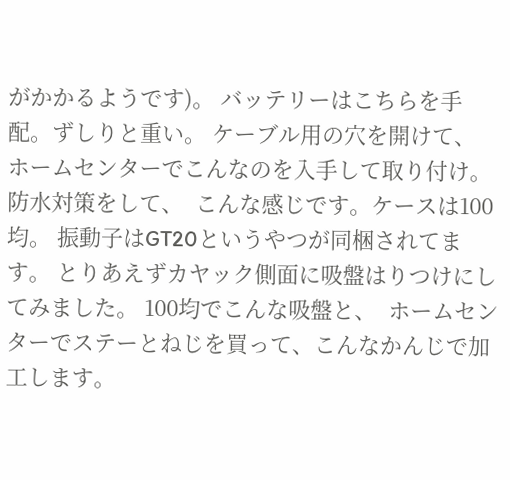がかかるようです)。 バッテリーはこちらを手配。ずしりと重い。 ケーブル用の穴を開けて、  ホームセンターでこんなのを入手して取り付け。  防水対策をして、  こんな感じです。ケースは100均。 振動子はGT20というやつが同梱されてます。 とりあえずカヤック側面に吸盤はりつけにしてみました。 100均でこんな吸盤と、  ホームセンターでステーとねじを買って、こんなかんじで加工します。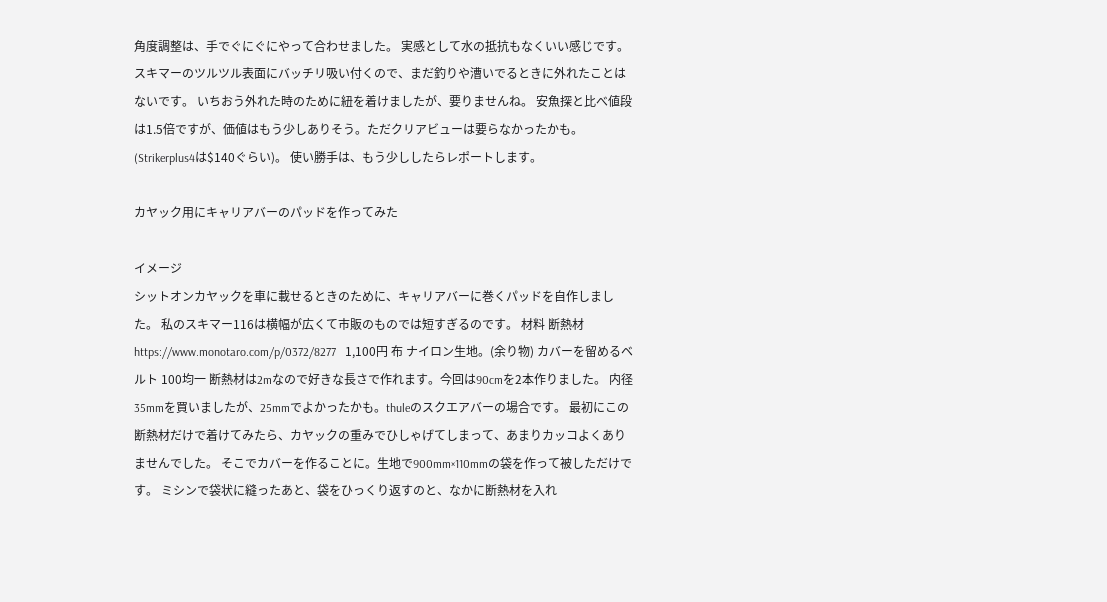角度調整は、手でぐにぐにやって合わせました。 実感として水の抵抗もなくいい感じです。スキマーのツルツル表面にバッチリ吸い付くので、まだ釣りや漕いでるときに外れたことはないです。 いちおう外れた時のために紐を着けましたが、要りませんね。 安魚探と比べ値段は1.5倍ですが、価値はもう少しありそう。ただクリアビューは要らなかったかも。(Strikerplus4は$140ぐらい)。 使い勝手は、もう少ししたらレポートします。

カヤック用にキャリアバーのパッドを作ってみた

イメージ
シットオンカヤックを車に載せるときのために、キャリアバーに巻くパッドを自作しました。 私のスキマー116は横幅が広くて市販のものでは短すぎるのです。 材料 断熱材 https://www.monotaro.com/p/0372/8277   1,100円 布 ナイロン生地。(余り物) カバーを留めるベルト 100均一 断熱材は2mなので好きな長さで作れます。今回は90cmを2本作りました。 内径35mmを買いましたが、25mmでよかったかも。thuleのスクエアバーの場合です。 最初にこの断熱材だけで着けてみたら、カヤックの重みでひしゃげてしまって、あまりカッコよくありませんでした。 そこでカバーを作ることに。生地で900mm×110mmの袋を作って被しただけです。 ミシンで袋状に縫ったあと、袋をひっくり返すのと、なかに断熱材を入れ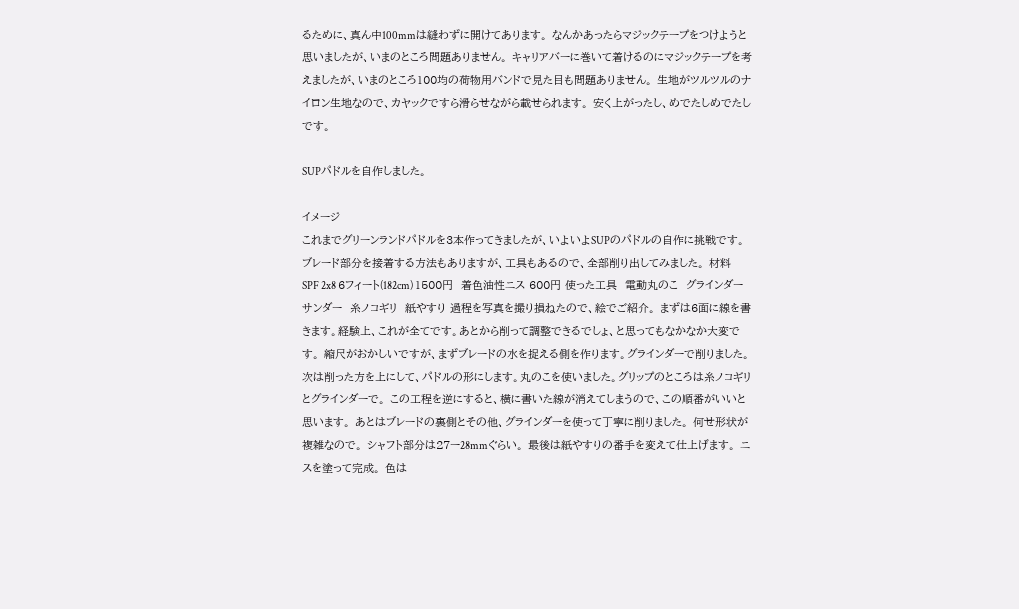るために、真ん中100mmは縫わずに開けてあります。 なんかあったらマジックテープをつけようと思いましたが、いまのところ問題ありません。 キャリアバーに巻いて着けるのにマジックテープを考えましたが、いまのところ100均の荷物用バンドで見た目も問題ありません。 生地がツルツルのナイロン生地なので、カヤックですら滑らせながら載せられます。 安く上がったし、めでたしめでたしです。

SUPパドルを自作しました。

イメージ
これまでグリーンランドパドルを3本作ってきましたが、いよいよSUPのパドルの自作に挑戦です。 ブレード部分を接着する方法もありますが、工具もあるので、全部削り出してみました。 材料  SPF 2x8 6フィート(182cm) 1500円  着色油性ニス 600円 使った工具  電動丸のこ  グラインダー  サンダー  糸ノコギリ  紙やすり 過程を写真を撮り損ねたので、絵でご紹介。 まずは6面に線を書きます。経験上、これが全てです。あとから削って調整できるでしょ、と思ってもなかなか大変です。 縮尺がおかしいですが、まずブレードの水を捉える側を作ります。グラインダーで削りました。 次は削った方を上にして、パドルの形にします。丸のこを使いました。グリップのところは糸ノコギリとグラインダーで。 この工程を逆にすると、横に書いた線が消えてしまうので、この順番がいいと思います。 あとはブレードの裏側とその他、グラインダーを使って丁寧に削りました。 何せ形状が複雑なので。 シャフト部分は27ー28mmぐらい。 最後は紙やすりの番手を変えて仕上げます。 ニスを塗って完成。 色は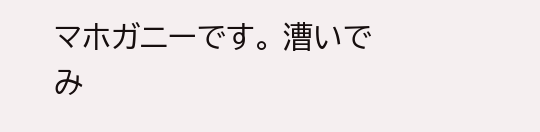マホガニーです。 漕いでみ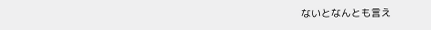ないとなんとも言え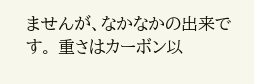ませんが、なかなかの出来です。 重さはカーボン以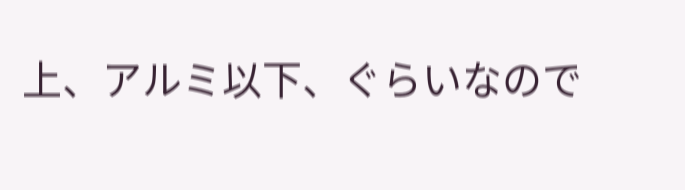上、アルミ以下、ぐらいなので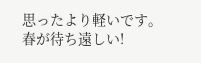思ったより軽いです。 春が待ち遠しい!